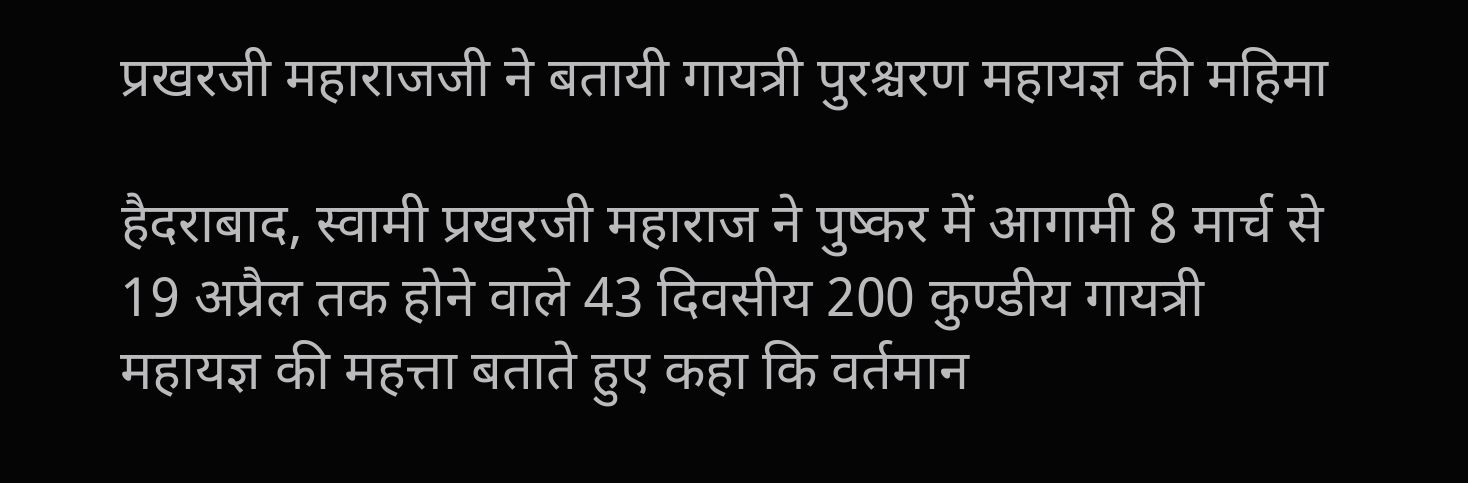प्रखरजी महाराजजी ने बतायी गायत्री पुरश्चरण महायज्ञ की महिमा

हैदराबाद, स्वामी प्रखरजी महाराज ने पुष्कर में आगामी 8 मार्च से 19 अप्रैल तक होने वाले 43 दिवसीय 200 कुण्डीय गायत्री महायज्ञ की महत्ता बताते हुए कहा कि वर्तमान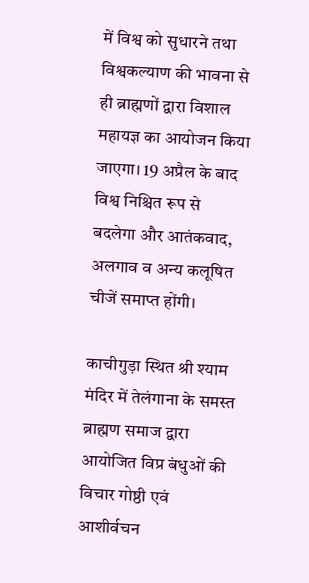में विश्व को सुधारने तथा विश्वकल्याण की भावना से ही ब्राह्मणों द्वारा विशाल महायज्ञ का आयोजन किया जाएगा। 19 अप्रैल के बाद विश्व निश्चित रूप से बदलेगा और आतंकवाद, अलगाव व अन्य कलूषित चीजें समाप्त होंगी।

काचीगुड़ा स्थित श्री श्याम मंदिर में तेलंगाना के समस्त ब्राह्मण समाज द्वारा आयोजित विप्र बंधुओं की विचार गोष्ठी एवं आशीर्वचन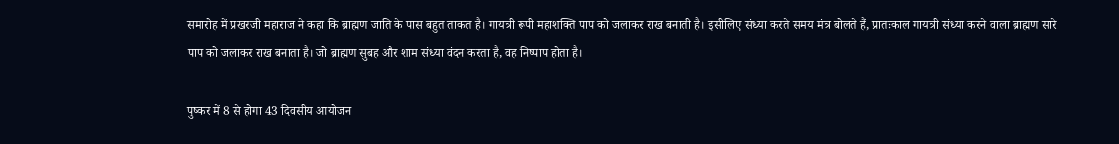समारोह में प्रखरजी महाराज ने कहा कि ब्राह्मण जाति के पास बहुत ताकत है। गायत्री रूपी महाशक्ति पाप को जलाकर राख बनाती है। इसीलिए संध्या करते समय मंत्र बोलते हैं, प्रातःकाल गायत्री संध्या करने वाला ब्राह्मण सारे पाप को जलाकर राख बनाता है। जो ब्राह्मण सुबह और शाम संध्या वंदन करता है, वह निष्पाप होता है।

पुष्कर में 8 से होगा 43 दिवसीय आयोजन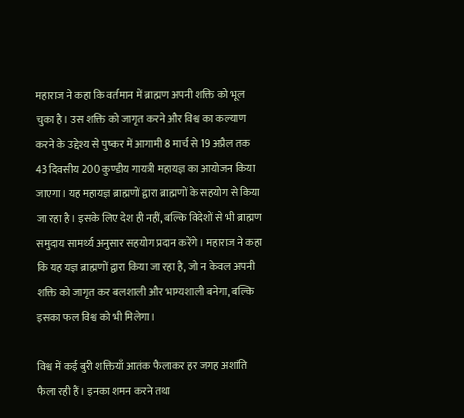महाराज ने कहा कि वर्तमान में ब्राह्मण अपनी शक्ति को भूल चुका है। उस शक्ति को जागृत करने और विश्व का कल्याण करने के उद्देश्य से पुष्कर में आगामी 8 मार्च से 19 अप्रैल तक 43 दिवसीय 200 कुण्डीय गायत्री महायज्ञ का आयोजन किया जाएगा। यह महायज्ञ ब्राह्मणों द्वारा ब्राह्मणों के सहयोग से किया जा रहा है। इसके लिए देश ही नहीं, बल्कि विदेशों से भी ब्राह्मण समुदाय सामर्थ्य अनुसार सहयोग प्रदान करेंगे। महाराज ने कहा कि यह यज्ञ ब्राह्मणों द्वारा किया जा रहा है, जो न केवल अपनी शक्ति को जागृत कर बलशाली और भाग्यशाली बनेगा, बल्कि इसका फल विश्व को भी मिलेगा।

विश्व में कई बुरी शक्तियाँ आतंक फैलाकर हर जगह अशांति फैला रही हैं। इनका शमन करने तथा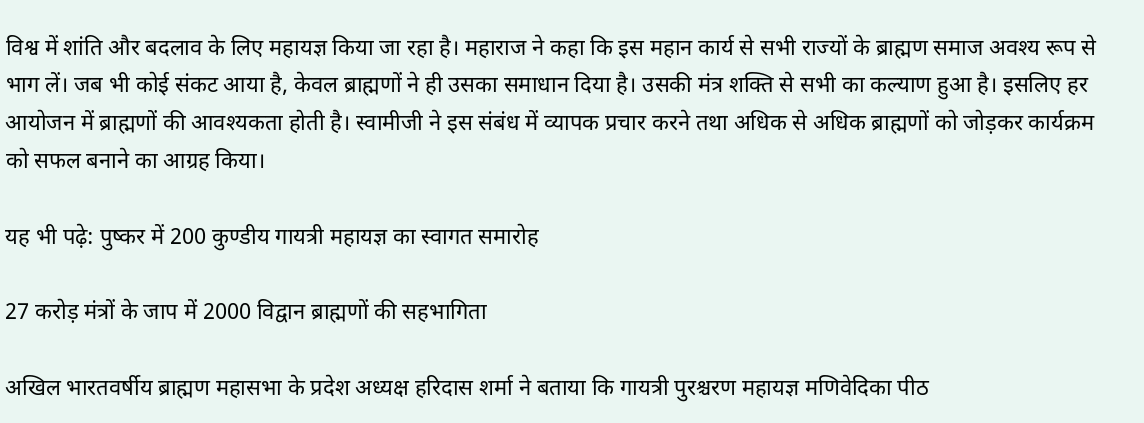विश्व में शांति और बदलाव के लिए महायज्ञ किया जा रहा है। महाराज ने कहा कि इस महान कार्य से सभी राज्यों के ब्राह्मण समाज अवश्य रूप से भाग लें। जब भी कोई संकट आया है, केवल ब्राह्मणों ने ही उसका समाधान दिया है। उसकी मंत्र शक्ति से सभी का कल्याण हुआ है। इसलिए हर आयोजन में ब्राह्मणों की आवश्यकता होती है। स्वामीजी ने इस संबंध में व्यापक प्रचार करने तथा अधिक से अधिक ब्राह्मणों को जोड़कर कार्यक्रम को सफल बनाने का आग्रह किया।

यह भी पढ़े: पुष्कर में 200 कुण्डीय गायत्री महायज्ञ का स्वागत समारोह

27 करोड़ मंत्रों के जाप में 2000 विद्वान ब्राह्मणों की सहभागिता

अखिल भारतवर्षीय ब्राह्मण महासभा के प्रदेश अध्यक्ष हरिदास शर्मा ने बताया कि गायत्री पुरश्चरण महायज्ञ मणिवेदिका पीठ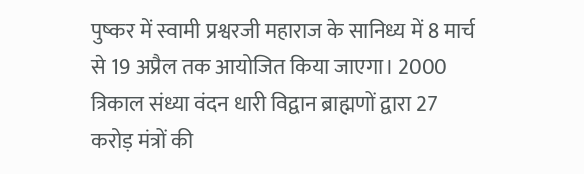पुष्कर में स्वामी प्रश्वरजी महाराज के सानिध्य में 8 मार्च से 19 अप्रैल तक आयोजित किया जाएगा। 2000 त्रिकाल संध्या वंदन धारी विद्वान ब्राह्मणों द्वारा 27 करोड़ मंत्रों की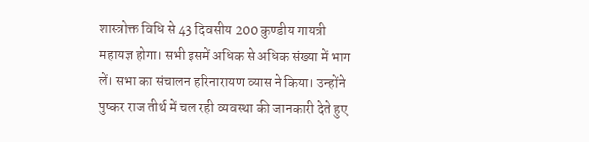शास्त्रोक्त विधि से 43 दिवसीय 200 कुण्डीय गायत्री महायज्ञ होगा। सभी इसमें अधिक से अधिक संख्या में भाग लें। सभा का संचालन हरिनारायण व्यास ने किया। उन्होंने पुष्कर राज तीर्थ में चल रही व्यवस्था की जानकारी देते हुए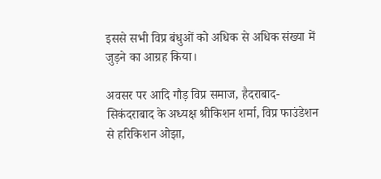इससे सभी विप्र बंधुओं को अधिक से अधिक संख्या में जुड़ने का आग्रह किया।

अवसर पर आदि गौड़ विप्र समाज, हैदराबाद-सिकंदराबाद के अध्यक्ष श्रीकिशन शर्मा, विप्र फाउंडेशन से हरिकिशन ओझा,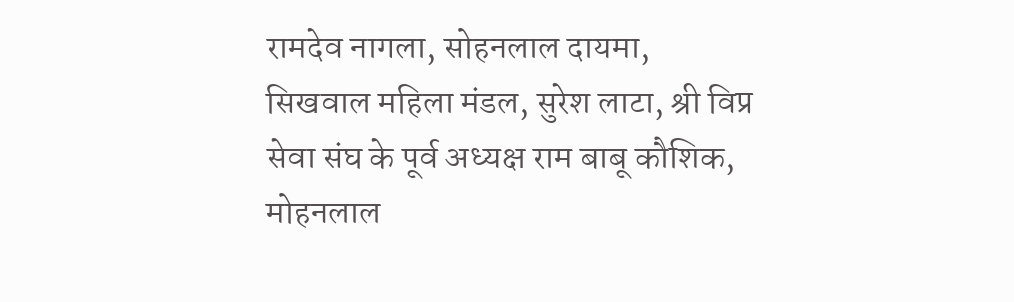रामदेव नागला, सोहनलाल दायमा, सिखवाल महिला मंडल, सुरेश लाटा, श्री विप्र सेवा संघ के पूर्व अध्यक्ष राम बाबू कौशिक, मोहनलाल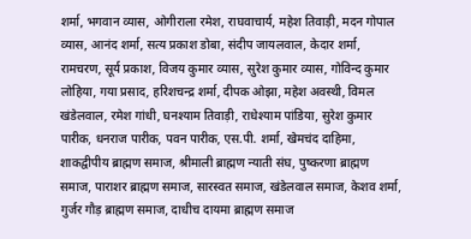शर्मा, भगवान व्यास, ओगीराला रमेश, राघवाचार्य, महेश तिवाड़ी, मदन गोपाल व्यास, आनंद शर्मा, सत्य प्रकाश डोबा, संदीप जायलवाल, केदार शर्मा, रामचरण, सूर्य प्रकाश, विजय कुमार व्यास, सुरेश कुमार व्यास, गोविन्द कुमार लोहिया, गया प्रसाद, हरिशचन्द्र शर्मा, दीपक ओझा, महेश अवस्थी, विमल खंडेलवाल, रमेश गांधी, घनश्याम तिवाड़ी, राधेश्याम पांडिया, सुरेश कुमार पारीक, धनराज पारीक, पवन पारीक, एस.पी. शर्मा, खेमचंद दाहिमा, शाकद्वीपीय ब्राह्मण समाज, श्रीमाली ब्राह्मण न्याती संघ, पुष्करणा ब्राह्मण समाज, पाराशर ब्राह्मण समाज, सारस्वत समाज, खंडेलवाल समाज, केशव शर्मा, गुर्जर गौड़ ब्राह्मण समाज, दाधीच दायमा ब्राह्मण समाज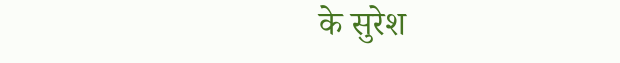के सुरेश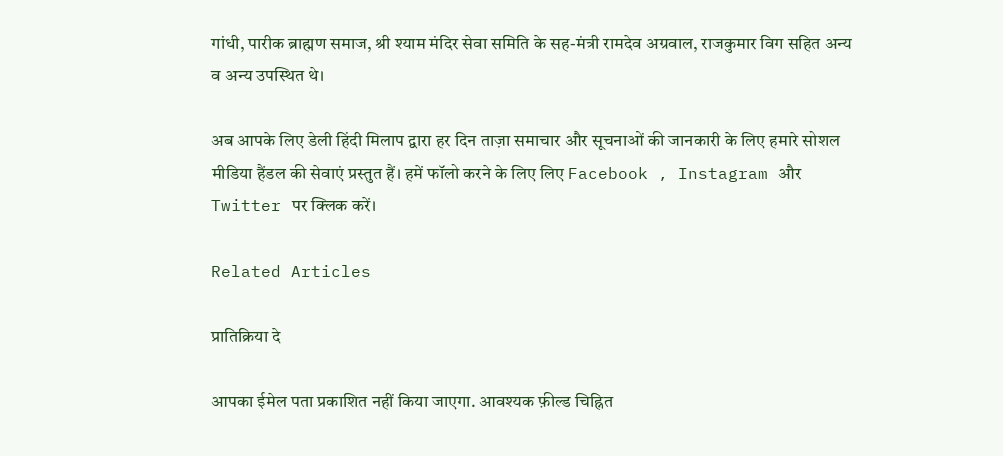गांधी, पारीक ब्राह्मण समाज, श्री श्याम मंदिर सेवा समिति के सह-मंत्री रामदेव अग्रवाल, राजकुमार विग सहित अन्य व अन्य उपस्थित थे।

अब आपके लिए डेली हिंदी मिलाप द्वारा हर दिन ताज़ा समाचार और सूचनाओं की जानकारी के लिए हमारे सोशल मीडिया हैंडल की सेवाएं प्रस्तुत हैं। हमें फॉलो करने के लिए लिए Facebook , Instagram और Twitter पर क्लिक करें।

Related Articles

प्रातिक्रिया दे

आपका ईमेल पता प्रकाशित नहीं किया जाएगा. आवश्यक फ़ील्ड चिह्नित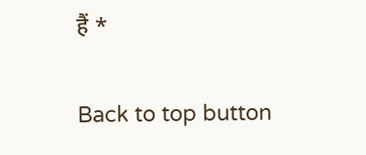हैं *

Back to top button